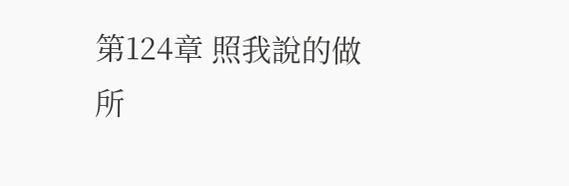第124章 照我說的做
所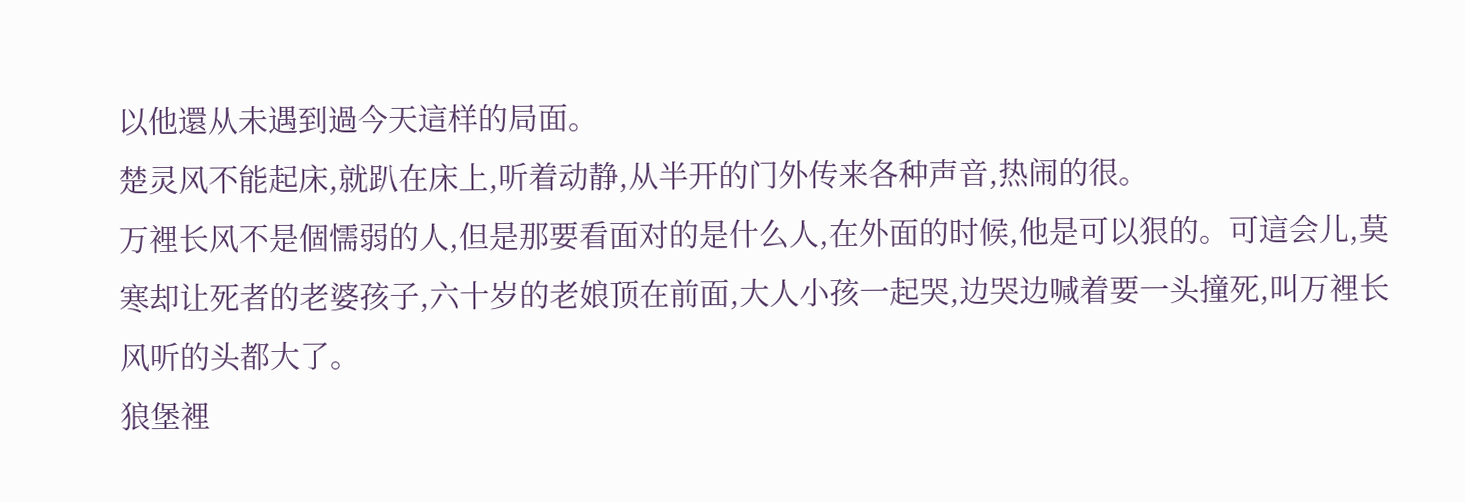以他還从未遇到過今天這样的局面。
楚灵风不能起床,就趴在床上,听着动静,从半开的门外传来各种声音,热闹的很。
万裡长风不是個懦弱的人,但是那要看面对的是什么人,在外面的时候,他是可以狠的。可這会儿,莫寒却让死者的老婆孩子,六十岁的老娘顶在前面,大人小孩一起哭,边哭边喊着要一头撞死,叫万裡长风听的头都大了。
狼堡裡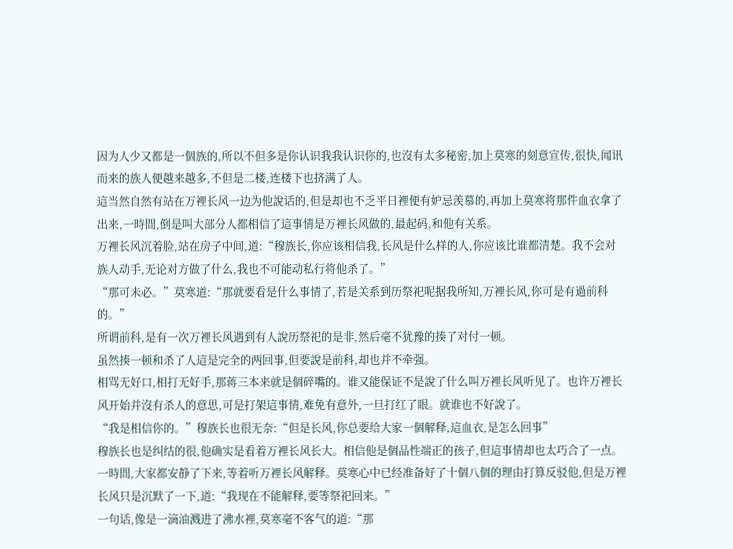因为人少又都是一個族的,所以不但多是你认识我我认识你的,也沒有太多秘密,加上莫寒的刻意宣传,很快,闻讯而来的族人便越来越多,不但是二楼,连楼下也挤满了人。
這当然自然有站在万裡长风一边为他說话的,但是却也不乏平日裡便有妒忌羡慕的,再加上莫寒将那件血衣拿了出来,一時間,倒是叫大部分人都相信了這事情是万裡长风做的,最起码,和他有关系。
万裡长风沉着脸,站在房子中间,道:“穆族长,你应该相信我,长风是什么样的人,你应该比谁都清楚。我不会对族人动手,无论对方做了什么,我也不可能动私行将他杀了。”
“那可未必。”莫寒道:“那就要看是什么事情了,若是关系到历祭祀呢据我所知,万裡长风,你可是有過前科的。”
所谓前科,是有一次万裡长风遇到有人說历祭祀的是非,然后毫不犹豫的揍了对付一顿。
虽然揍一顿和杀了人這是完全的两回事,但要說是前科,却也并不牵强。
相骂无好口,相打无好手,那蒋三本来就是個碎嘴的。谁又能保证不是說了什么叫万裡长风听见了。也许万裡长风开始并沒有杀人的意思,可是打架這事情,难免有意外,一旦打红了眼。就谁也不好說了。
“我是相信你的。”穆族长也很无奈:“但是长风,你总要给大家一個解释,這血衣,是怎么回事”
穆族长也是纠结的很,他确实是看着万裡长风长大。相信他是個品性端正的孩子,但這事情却也太巧合了一点。
一時間,大家都安静了下来,等着听万裡长风解释。莫寒心中已经准备好了十個八個的理由打算反驳他,但是万裡长风只是沉默了一下,道:“我现在不能解释,要等祭祀回来。”
一句话,像是一滴油溅进了沸水裡,莫寒毫不客气的道:“那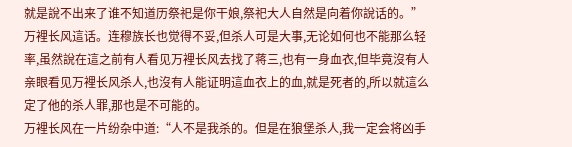就是說不出来了谁不知道历祭祀是你干娘,祭祀大人自然是向着你說话的。”
万裡长风這话。连穆族长也觉得不妥,但杀人可是大事,无论如何也不能那么轻率,虽然說在這之前有人看见万裡长风去找了蒋三,也有一身血衣,但毕竟沒有人亲眼看见万裡长风杀人,也沒有人能证明這血衣上的血,就是死者的,所以就這么定了他的杀人罪,那也是不可能的。
万裡长风在一片纷杂中道:“人不是我杀的。但是在狼堡杀人,我一定会将凶手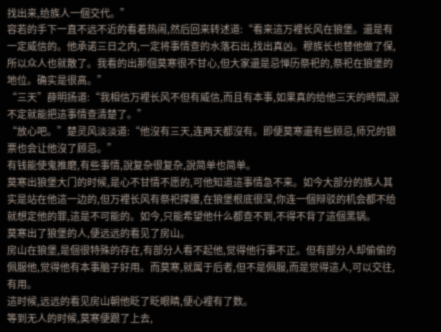找出来,给族人一個交代。”
容若的手下一直不远不近的看着热闹,然后回来转述道:“看来這万裡长风在狼堡。還是有一定威信的。他承诺三日之内,一定将事情查的水落石出,找出真凶。穆族长也替他做了保,所以众人也就散了。我看的出那個莫寒很不甘心,但大家還是忌惮历祭祀的,祭祀在狼堡的地位。确实是很高。”
“三天”薛明扬道:“我相信万裡长风不但有威信,而且有本事,如果真的给他三天的時間,說不定就能把這事情查清楚了。”
“放心吧。”楚灵风淡淡道:“他沒有三天,连两天都沒有。即便莫寒還有些顾忌,师兄的银票也会让他沒了顾忌。”
有钱能使鬼推磨,有些事情,說复杂很复杂,說简单也简单。
莫寒出狼堡大门的时候,是心不甘情不愿的,可他知道這事情急不来。如今大部分的族人其实是站在他這一边的,但万裡长风有祭祀撑腰,在狼堡根底很深,你连一個辩驳的机会都不给就想定他的罪,這是不可能的。如今,只能希望他什么都查不到,不得不背了這個黑锅。
莫寒出了狼堡的人,便远远的看见了房山。
房山在狼堡,是個很特殊的存在,有部分人看不起他,觉得他行事不正。但有部分人却偷偷的佩服他,觉得他有本事脑子好用。而莫寒,就属于后者,但不是佩服,而是觉得這人,可以交往,有用。
這时候,远远的看见房山朝他眨了眨眼睛,便心裡有了数。
等到无人的时候,莫寒便跟了上去,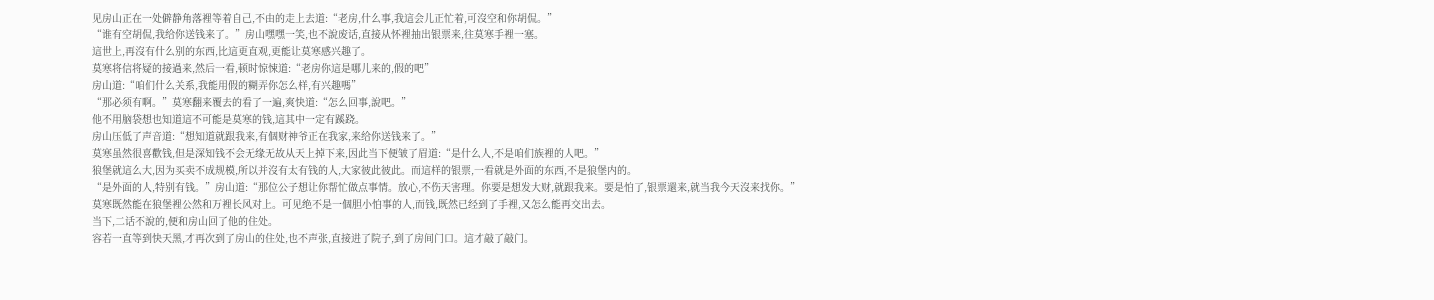见房山正在一处僻静角落裡等着自己,不由的走上去道:“老房,什么事,我這会儿正忙着,可沒空和你胡侃。”
“谁有空胡侃,我给你送钱来了。”房山嘿嘿一笑,也不說废话,直接从怀裡抽出银票来,往莫寒手裡一塞。
這世上,再沒有什么别的东西,比這更直观,更能让莫寒感兴趣了。
莫寒将信将疑的接過来,然后一看,顿时惊悚道:“老房你這是哪儿来的,假的吧”
房山道:“咱们什么关系,我能用假的糊弄你怎么样,有兴趣嗎”
“那必须有啊。”莫寒翻来覆去的看了一遍,爽快道:“怎么回事,說吧。”
他不用脑袋想也知道這不可能是莫寒的钱,這其中一定有蹊跷。
房山压低了声音道:“想知道就跟我来,有個财神爷正在我家,来给你送钱来了。”
莫寒虽然很喜歡钱,但是深知钱不会无缘无故从天上掉下来,因此当下便皱了眉道:“是什么人,不是咱们族裡的人吧。”
狼堡就這么大,因为买卖不成规模,所以并沒有太有钱的人,大家彼此彼此。而這样的银票,一看就是外面的东西,不是狼堡内的。
“是外面的人,特别有钱。”房山道:“那位公子想让你帮忙做点事情。放心,不伤天害理。你要是想发大财,就跟我来。要是怕了,银票還来,就当我今天沒来找你。”
莫寒既然能在狼堡裡公然和万裡长风对上。可见绝不是一個胆小怕事的人,而钱,既然已经到了手裡,又怎么能再交出去。
当下,二话不說的,便和房山回了他的住处。
容若一直等到快天黑,才再次到了房山的住处,也不声张,直接进了院子,到了房间门口。這才敲了敲门。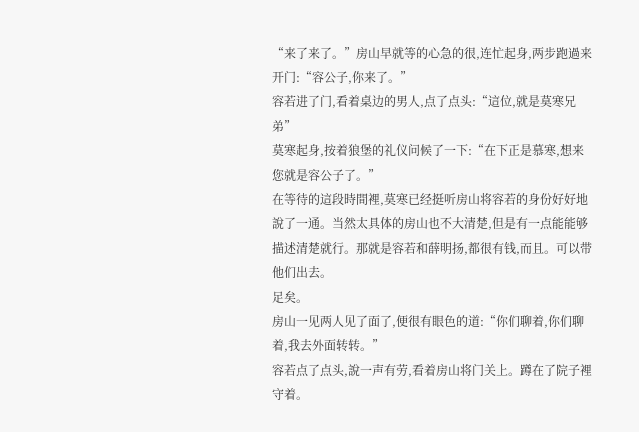“来了来了。”房山早就等的心急的很,连忙起身,两步跑過来开门:“容公子,你来了。”
容若进了门,看着桌边的男人,点了点头:“這位,就是莫寒兄弟”
莫寒起身,按着狼堡的礼仪问候了一下:“在下正是慕寒,想来您就是容公子了。”
在等待的這段時間裡,莫寒已经挺听房山将容若的身份好好地說了一通。当然太具体的房山也不大清楚,但是有一点能能够描述清楚就行。那就是容若和薛明扬,都很有钱,而且。可以带他们出去。
足矣。
房山一见两人见了面了,便很有眼色的道:“你们聊着,你们聊着,我去外面转转。”
容若点了点头,說一声有劳,看着房山将门关上。蹲在了院子裡守着。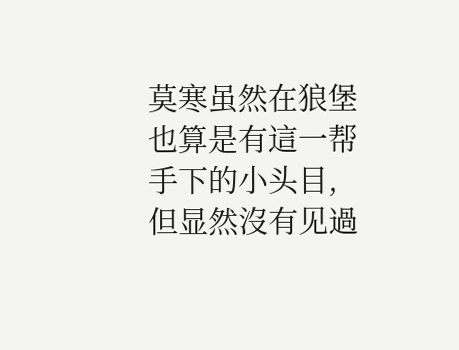莫寒虽然在狼堡也算是有這一帮手下的小头目,但显然沒有见過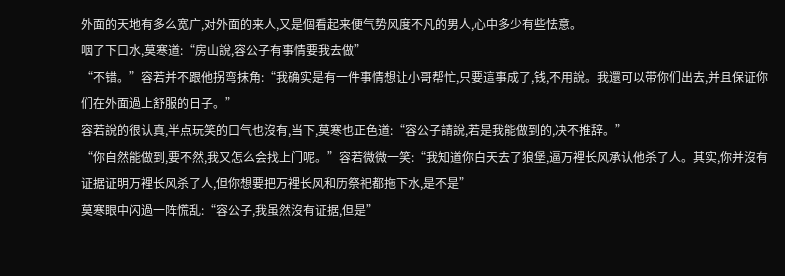外面的天地有多么宽广,对外面的来人,又是個看起来便气势风度不凡的男人,心中多少有些怯意。
咽了下口水,莫寒道:“房山說,容公子有事情要我去做”
“不错。”容若并不跟他拐弯抹角:“我确实是有一件事情想让小哥帮忙,只要這事成了,钱,不用說。我還可以带你们出去,并且保证你们在外面過上舒服的日子。”
容若說的很认真,半点玩笑的口气也沒有,当下,莫寒也正色道:“容公子請說,若是我能做到的,决不推辞。”
“你自然能做到,要不然,我又怎么会找上门呢。”容若微微一笑:“我知道你白天去了狼堡,逼万裡长风承认他杀了人。其实,你并沒有证据证明万裡长风杀了人,但你想要把万裡长风和历祭祀都拖下水,是不是”
莫寒眼中闪過一阵慌乱:“容公子,我虽然沒有证据,但是”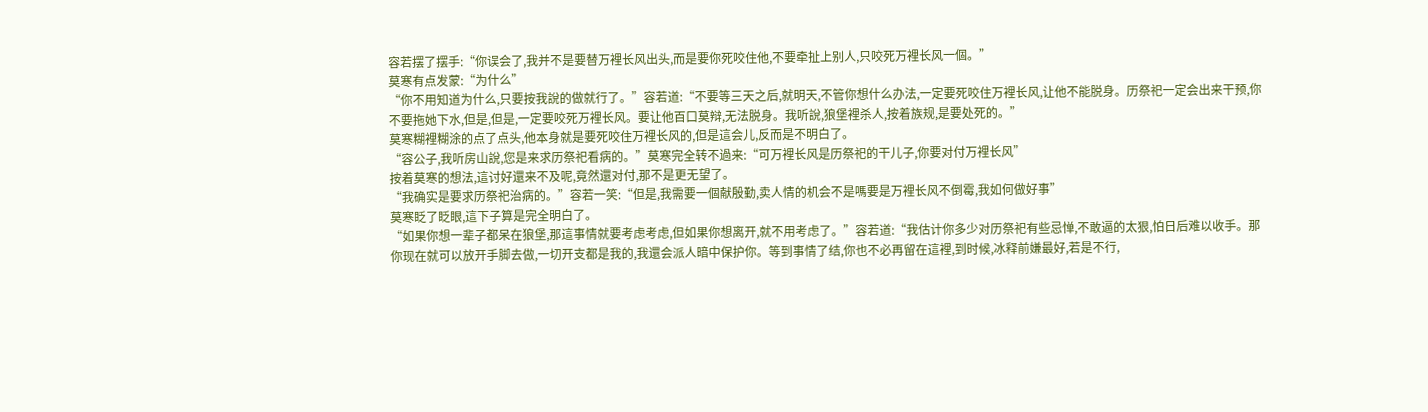容若摆了摆手:“你误会了,我并不是要替万裡长风出头,而是要你死咬住他,不要牵扯上别人,只咬死万裡长风一個。”
莫寒有点发蒙:“为什么”
“你不用知道为什么,只要按我說的做就行了。”容若道:“不要等三天之后,就明天,不管你想什么办法,一定要死咬住万裡长风,让他不能脱身。历祭祀一定会出来干预,你不要拖她下水,但是,但是,一定要咬死万裡长风。要让他百口莫辩,无法脱身。我听說,狼堡裡杀人,按着族规,是要处死的。”
莫寒糊裡糊涂的点了点头,他本身就是要死咬住万裡长风的,但是這会儿,反而是不明白了。
“容公子,我听房山說,您是来求历祭祀看病的。”莫寒完全转不過来:“可万裡长风是历祭祀的干儿子,你要对付万裡长风”
按着莫寒的想法,這讨好還来不及呢,竟然還对付,那不是更无望了。
“我确实是要求历祭祀治病的。”容若一笑:“但是,我需要一個献殷勤,卖人情的机会不是嗎要是万裡长风不倒霉,我如何做好事”
莫寒眨了眨眼,這下子算是完全明白了。
“如果你想一辈子都呆在狼堡,那這事情就要考虑考虑,但如果你想离开,就不用考虑了。”容若道:“我估计你多少对历祭祀有些忌惮,不敢逼的太狠,怕日后难以收手。那你现在就可以放开手脚去做,一切开支都是我的,我還会派人暗中保护你。等到事情了结,你也不必再留在這裡,到时候,冰释前嫌最好,若是不行,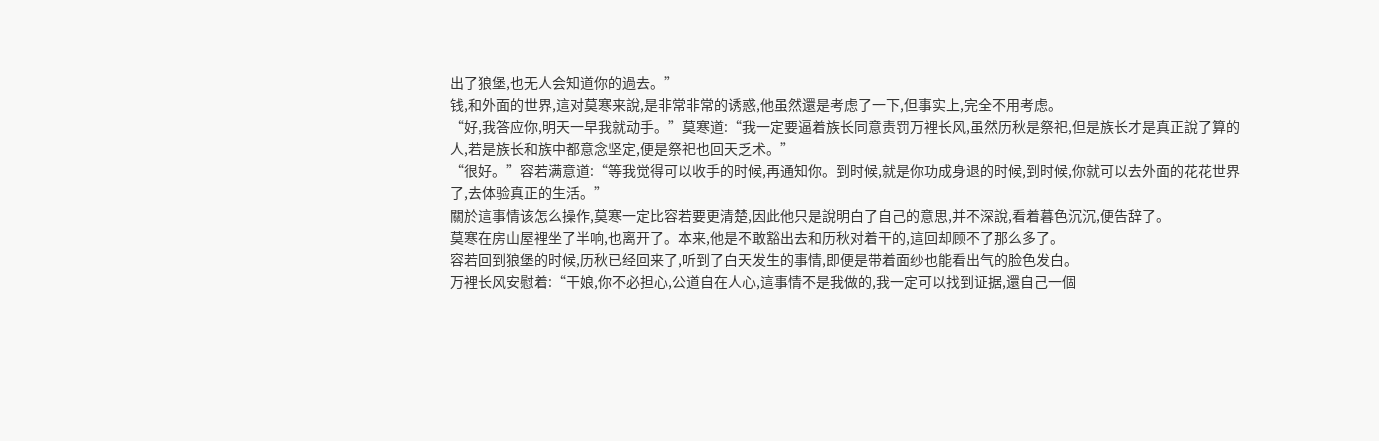出了狼堡,也无人会知道你的過去。”
钱,和外面的世界,這对莫寒来說,是非常非常的诱惑,他虽然還是考虑了一下,但事实上,完全不用考虑。
“好,我答应你,明天一早我就动手。”莫寒道:“我一定要逼着族长同意责罚万裡长风,虽然历秋是祭祀,但是族长才是真正說了算的人,若是族长和族中都意念坚定,便是祭祀也回天乏术。”
“很好。”容若满意道:“等我觉得可以收手的时候,再通知你。到时候,就是你功成身退的时候,到时候,你就可以去外面的花花世界了,去体验真正的生活。”
關於這事情该怎么操作,莫寒一定比容若要更清楚,因此他只是說明白了自己的意思,并不深說,看着暮色沉沉,便告辞了。
莫寒在房山屋裡坐了半响,也离开了。本来,他是不敢豁出去和历秋对着干的,這回却顾不了那么多了。
容若回到狼堡的时候,历秋已经回来了,听到了白天发生的事情,即便是带着面纱也能看出气的脸色发白。
万裡长风安慰着:“干娘,你不必担心,公道自在人心,這事情不是我做的,我一定可以找到证据,還自己一個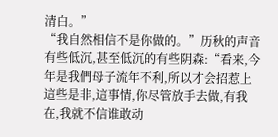清白。”
“我自然相信不是你做的。”历秋的声音有些低沉,甚至低沉的有些阴森:“看来,今年是我們母子流年不利,所以才会招惹上這些是非,這事情,你尽管放手去做,有我在,我就不信谁敢动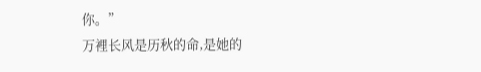你。”
万裡长风是历秋的命,是她的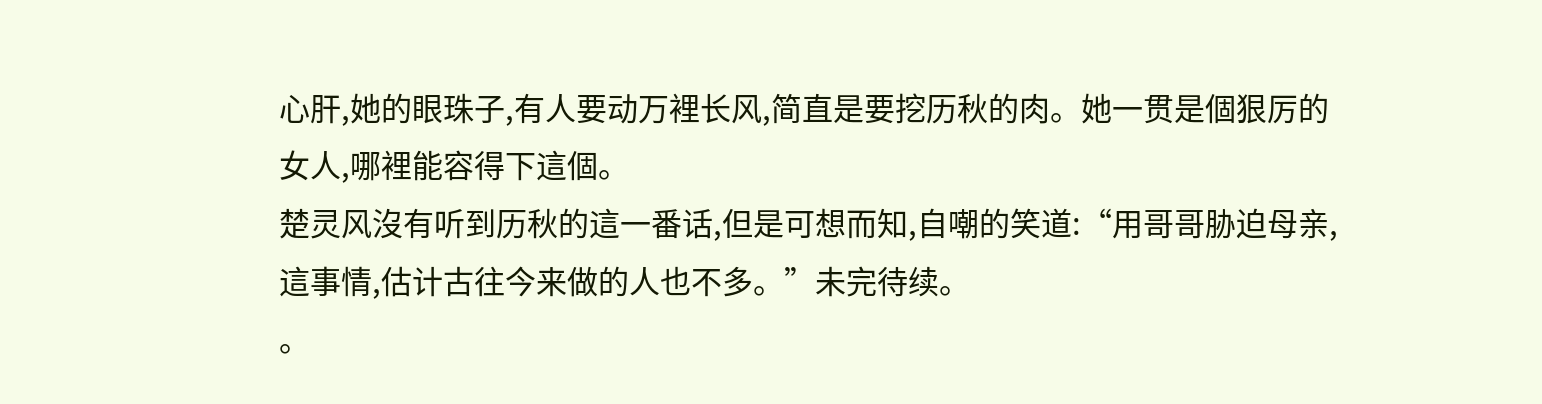心肝,她的眼珠子,有人要动万裡长风,简直是要挖历秋的肉。她一贯是個狠厉的女人,哪裡能容得下這個。
楚灵风沒有听到历秋的這一番话,但是可想而知,自嘲的笑道:“用哥哥胁迫母亲,這事情,估计古往今来做的人也不多。”未完待续。
。